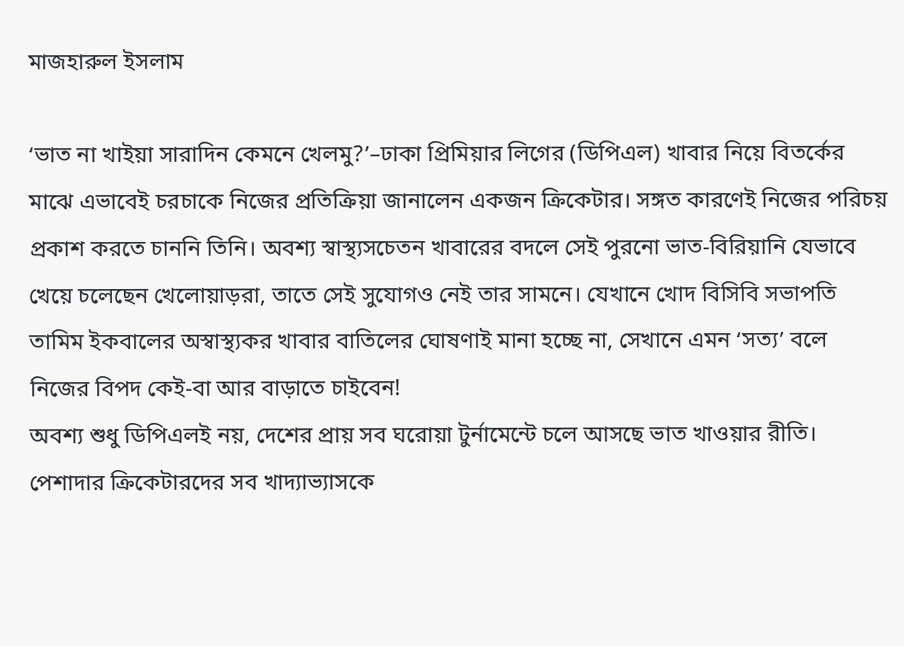মাজহারুল ইসলাম

‘ভাত না খাইয়া সারাদিন কেমনে খেলমু?’–ঢাকা প্রিমিয়ার লিগের (ডিপিএল) খাবার নিয়ে বিতর্কের মাঝে এভাবেই চরচাকে নিজের প্রতিক্রিয়া জানালেন একজন ক্রিকেটার। সঙ্গত কারণেই নিজের পরিচয় প্রকাশ করতে চাননি তিনি। অবশ্য স্বাস্থ্যসচেতন খাবারের বদলে সেই পুরনো ভাত-বিরিয়ানি যেভাবে খেয়ে চলেছেন খেলোয়াড়রা, তাতে সেই সুযোগও নেই তার সামনে। যেখানে খোদ বিসিবি সভাপতি তামিম ইকবালের অস্বাস্থ্যকর খাবার বাতিলের ঘোষণাই মানা হচ্ছে না, সেখানে এমন ‘সত্য’ বলে নিজের বিপদ কেই-বা আর বাড়াতে চাইবেন!
অবশ্য শুধু ডিপিএলই নয়, দেশের প্রায় সব ঘরোয়া টুর্নামেন্টে চলে আসছে ভাত খাওয়ার রীতি। পেশাদার ক্রিকেটারদের সব খাদ্যাভ্যাসকে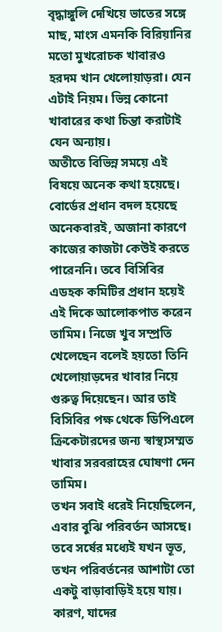বৃদ্ধাঙ্গুলি দেখিয়ে ভাতের সঙ্গে মাছ, মাংস এমনকি বিরিয়ানির মতো মুখরোচক খাবারও হরদম খান খেলোয়াড়রা। যেন এটাই নিয়ম। ভিন্ন কোনো খাবারের কথা চিন্তা করাটাই যেন অন্যায়।
অতীতে বিভিন্ন সময়ে এই বিষয়ে অনেক কথা হয়েছে। বোর্ডের প্রধান বদল হয়েছে অনেকবারই, অজানা কারণে কাজের কাজটা কেউই করতে পারেননি। তবে বিসিবির এডহক কমিটির প্রধান হয়েই এই দিকে আলোকপাত করেন তামিম। নিজে খুব সম্প্রতি খেলেছেন বলেই হয়তো তিনি খেলোয়াড়দের খাবার নিয়ে গুরুত্ব দিয়েছেন। আর তাই বিসিবির পক্ষ থেকে ডিপিএলে ক্রিকেটারদের জন্য স্বাস্থ্যসম্মত খাবার সরবরাহের ঘোষণা দেন তামিম।
তখন সবাই ধরেই নিয়েছিলেন, এবার বুঝি পরিবর্তন আসছে। তবে সর্ষের মধ্যেই যখন ভূত, তখন পরিবর্তনের আশাটা তো একটু বাড়াবাড়িই হয়ে যায়। কারণ, যাদের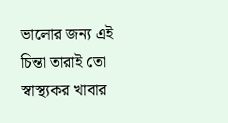ভালোর জন্য এই চিন্তা তারাই তো স্বাস্থ্যকর খাবার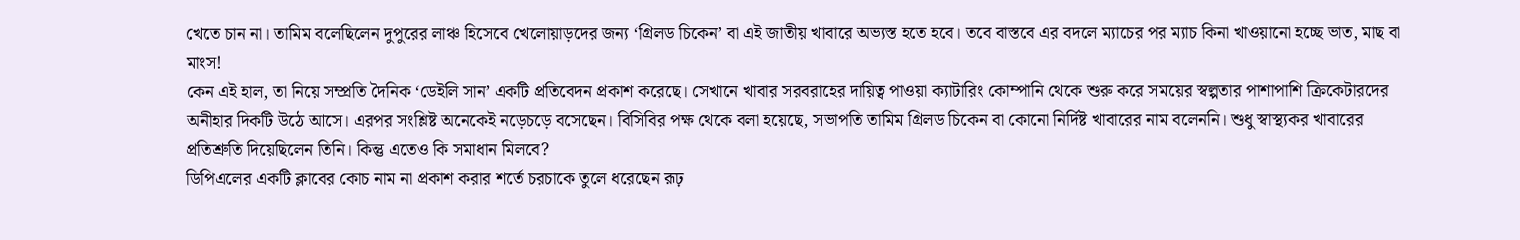খেতে চান না। তামিম বলেছিলেন দুপুরের লাঞ্চ হিসেবে খেলোয়াড়দের জন্য ‘গ্রিলড চিকেন’ বা এই জাতীয় খাবারে অভ্যস্ত হতে হবে। তবে বাস্তবে এর বদলে ম্যাচের পর ম্যাচ কিনা খাওয়ানো হচ্ছে ভাত, মাছ বা মাংস!
কেন এই হাল, তা নিয়ে সম্প্রতি দৈনিক ‘ডেইলি সান’ একটি প্রতিবেদন প্রকাশ করেছে। সেখানে খাবার সরবরাহের দায়িত্ব পাওয়া ক্যাটারিং কোম্পানি থেকে শুরু করে সময়ের স্বল্পতার পাশাপাশি ক্রিকেটারদের অনীহার দিকটি উঠে আসে। এরপর সংশ্লিষ্ট অনেকেই নড়েচড়ে বসেছেন। বিসিবির পক্ষ থেকে বলা হয়েছে, সভাপতি তামিম গ্রিলড চিকেন বা কোনো নির্দিষ্ট খাবারের নাম বলেননি। শুধু স্বাস্থ্যকর খাবারের প্রতিশ্রুতি দিয়েছিলেন তিনি। কিন্তু এতেও কি সমাধান মিলবে?
ডিপিএলের একটি ক্লাবের কোচ নাম না প্রকাশ করার শর্তে চরচাকে তুলে ধরেছেন রূঢ়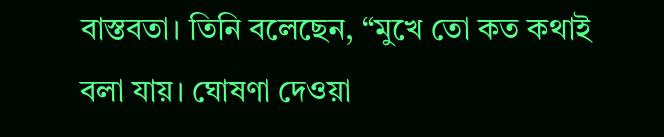বাস্তবতা। তিনি বলেছেন, “মুখে তো কত কথাই বলা যায়। ঘোষণা দেওয়া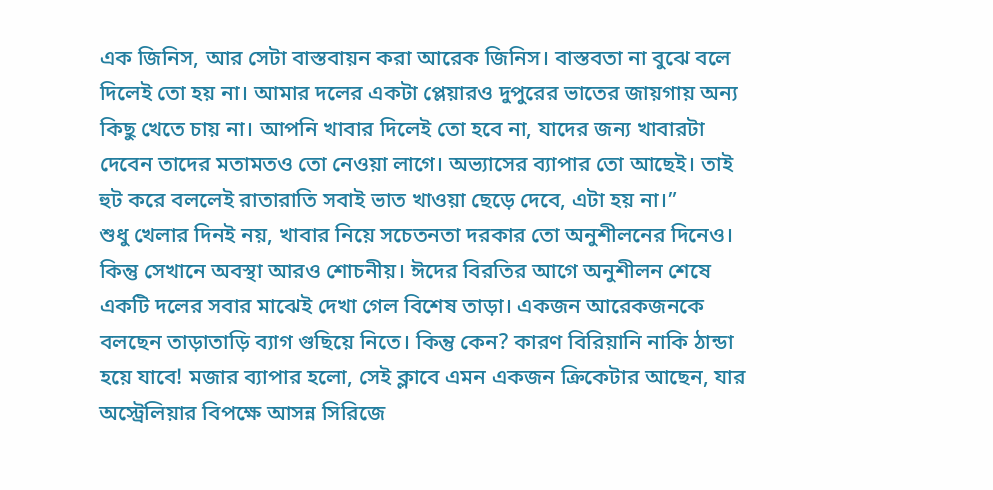এক জিনিস, আর সেটা বাস্তবায়ন করা আরেক জিনিস। বাস্তবতা না বুঝে বলে দিলেই তো হয় না। আমার দলের একটা প্লেয়ারও দুপুরের ভাতের জায়গায় অন্য কিছু খেতে চায় না। আপনি খাবার দিলেই তো হবে না, যাদের জন্য খাবারটা দেবেন তাদের মতামতও তো নেওয়া লাগে। অভ্যাসের ব্যাপার তো আছেই। তাই হুট করে বললেই রাতারাতি সবাই ভাত খাওয়া ছেড়ে দেবে, এটা হয় না।”
শুধু খেলার দিনই নয়, খাবার নিয়ে সচেতনতা দরকার তো অনুশীলনের দিনেও। কিন্তু সেখানে অবস্থা আরও শোচনীয়। ঈদের বিরতির আগে অনুশীলন শেষে একটি দলের সবার মাঝেই দেখা গেল বিশেষ তাড়া। একজন আরেকজনকে বলছেন তাড়াতাড়ি ব্যাগ গুছিয়ে নিতে। কিন্তু কেন? কারণ বিরিয়ানি নাকি ঠান্ডা হয়ে যাবে! মজার ব্যাপার হলো, সেই ক্লাবে এমন একজন ক্রিকেটার আছেন, যার অস্ট্রেলিয়ার বিপক্ষে আসন্ন সিরিজে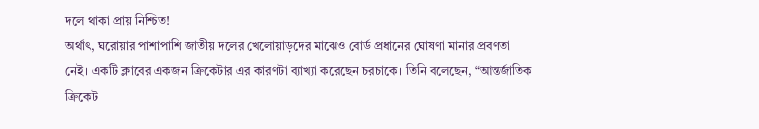দলে থাকা প্রায় নিশ্চিত!
অর্থাৎ, ঘরোয়ার পাশাপাশি জাতীয় দলের খেলোয়াড়দের মাঝেও বোর্ড প্রধানের ঘোষণা মানার প্রবণতা নেই। একটি ক্লাবের একজন ক্রিকেটার এর কারণটা ব্যাখ্যা করেছেন চরচাকে। তিনি বলেছেন, “আন্তর্জাতিক ক্রিকেট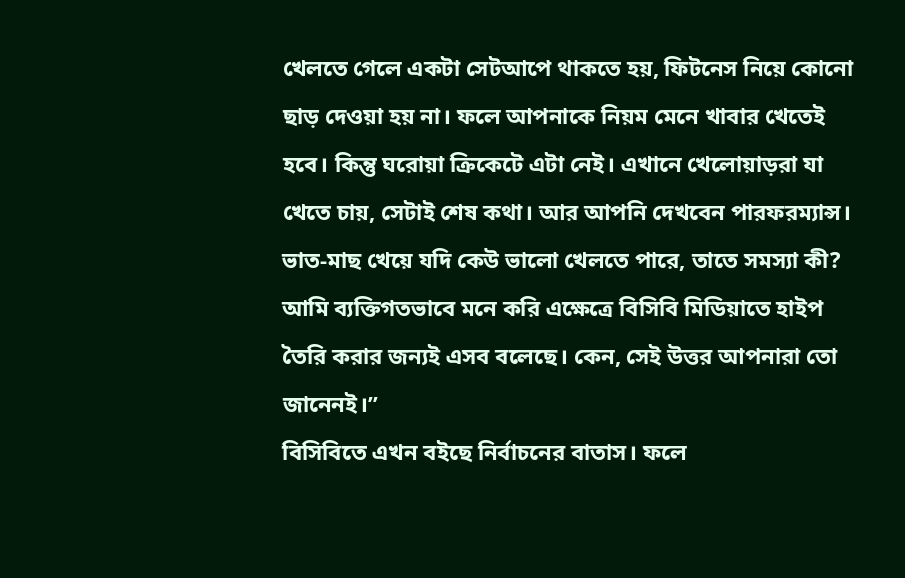খেলতে গেলে একটা সেটআপে থাকতে হয়, ফিটনেস নিয়ে কোনো ছাড় দেওয়া হয় না। ফলে আপনাকে নিয়ম মেনে খাবার খেতেই হবে। কিন্তু ঘরোয়া ক্রিকেটে এটা নেই। এখানে খেলোয়াড়রা যা খেতে চায়, সেটাই শেষ কথা। আর আপনি দেখবেন পারফরম্যান্স। ভাত-মাছ খেয়ে যদি কেউ ভালো খেলতে পারে, তাতে সমস্যা কী? আমি ব্যক্তিগতভাবে মনে করি এক্ষেত্রে বিসিবি মিডিয়াতে হাইপ তৈরি করার জন্যই এসব বলেছে। কেন, সেই উত্তর আপনারা তো জানেনই।”
বিসিবিতে এখন বইছে নির্বাচনের বাতাস। ফলে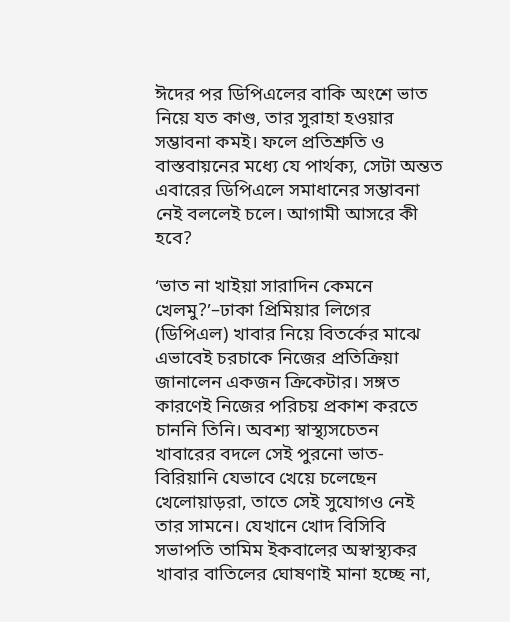ঈদের পর ডিপিএলের বাকি অংশে ভাত নিয়ে যত কাণ্ড, তার সুরাহা হওয়ার সম্ভাবনা কমই। ফলে প্রতিশ্রুতি ও বাস্তবায়নের মধ্যে যে পার্থক্য, সেটা অন্তত এবারের ডিপিএলে সমাধানের সম্ভাবনা নেই বললেই চলে। আগামী আসরে কী হবে?

‘ভাত না খাইয়া সারাদিন কেমনে খেলমু?’–ঢাকা প্রিমিয়ার লিগের (ডিপিএল) খাবার নিয়ে বিতর্কের মাঝে এভাবেই চরচাকে নিজের প্রতিক্রিয়া জানালেন একজন ক্রিকেটার। সঙ্গত কারণেই নিজের পরিচয় প্রকাশ করতে চাননি তিনি। অবশ্য স্বাস্থ্যসচেতন খাবারের বদলে সেই পুরনো ভাত-বিরিয়ানি যেভাবে খেয়ে চলেছেন খেলোয়াড়রা, তাতে সেই সুযোগও নেই তার সামনে। যেখানে খোদ বিসিবি সভাপতি তামিম ইকবালের অস্বাস্থ্যকর খাবার বাতিলের ঘোষণাই মানা হচ্ছে না,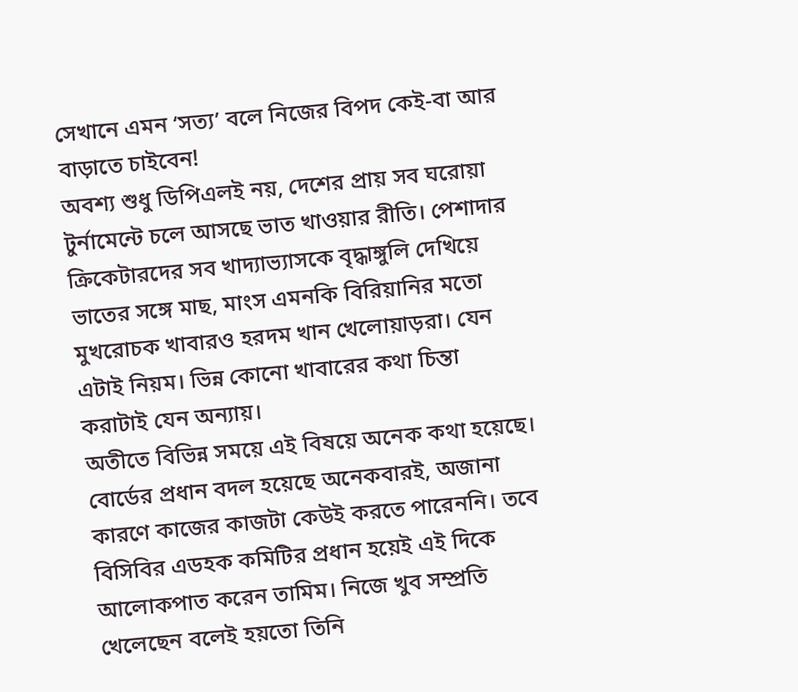সেখানে এমন ‘সত্য’ বলে নিজের বিপদ কেই-বা আর বাড়াতে চাইবেন!
অবশ্য শুধু ডিপিএলই নয়, দেশের প্রায় সব ঘরোয়া টুর্নামেন্টে চলে আসছে ভাত খাওয়ার রীতি। পেশাদার ক্রিকেটারদের সব খাদ্যাভ্যাসকে বৃদ্ধাঙ্গুলি দেখিয়ে ভাতের সঙ্গে মাছ, মাংস এমনকি বিরিয়ানির মতো মুখরোচক খাবারও হরদম খান খেলোয়াড়রা। যেন এটাই নিয়ম। ভিন্ন কোনো খাবারের কথা চিন্তা করাটাই যেন অন্যায়।
অতীতে বিভিন্ন সময়ে এই বিষয়ে অনেক কথা হয়েছে। বোর্ডের প্রধান বদল হয়েছে অনেকবারই, অজানা কারণে কাজের কাজটা কেউই করতে পারেননি। তবে বিসিবির এডহক কমিটির প্রধান হয়েই এই দিকে আলোকপাত করেন তামিম। নিজে খুব সম্প্রতি খেলেছেন বলেই হয়তো তিনি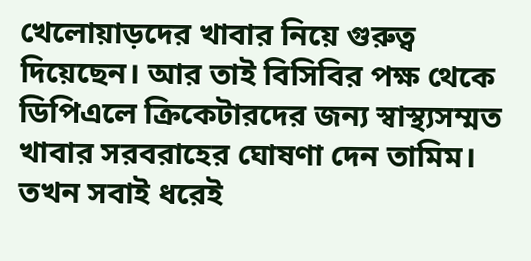খেলোয়াড়দের খাবার নিয়ে গুরুত্ব দিয়েছেন। আর তাই বিসিবির পক্ষ থেকে ডিপিএলে ক্রিকেটারদের জন্য স্বাস্থ্যসম্মত খাবার সরবরাহের ঘোষণা দেন তামিম।
তখন সবাই ধরেই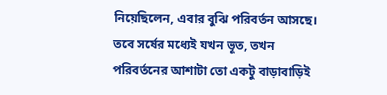নিয়েছিলেন, এবার বুঝি পরিবর্তন আসছে। তবে সর্ষের মধ্যেই যখন ভূত, তখন পরিবর্তনের আশাটা তো একটু বাড়াবাড়িই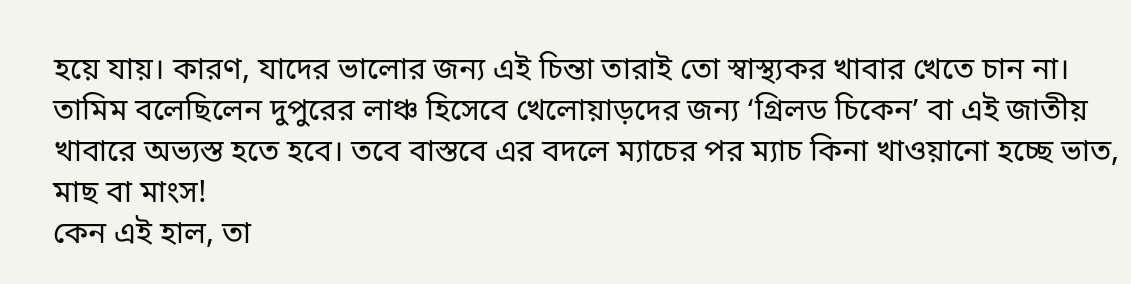হয়ে যায়। কারণ, যাদের ভালোর জন্য এই চিন্তা তারাই তো স্বাস্থ্যকর খাবার খেতে চান না। তামিম বলেছিলেন দুপুরের লাঞ্চ হিসেবে খেলোয়াড়দের জন্য ‘গ্রিলড চিকেন’ বা এই জাতীয় খাবারে অভ্যস্ত হতে হবে। তবে বাস্তবে এর বদলে ম্যাচের পর ম্যাচ কিনা খাওয়ানো হচ্ছে ভাত, মাছ বা মাংস!
কেন এই হাল, তা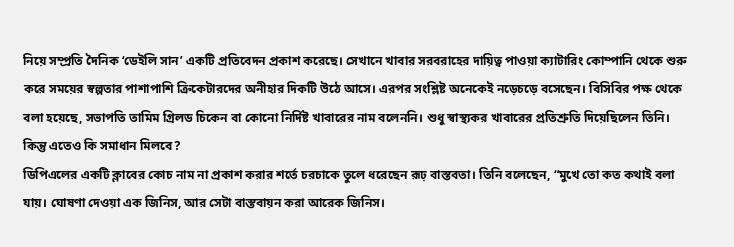নিয়ে সম্প্রতি দৈনিক ‘ডেইলি সান’ একটি প্রতিবেদন প্রকাশ করেছে। সেখানে খাবার সরবরাহের দায়িত্ব পাওয়া ক্যাটারিং কোম্পানি থেকে শুরু করে সময়ের স্বল্পতার পাশাপাশি ক্রিকেটারদের অনীহার দিকটি উঠে আসে। এরপর সংশ্লিষ্ট অনেকেই নড়েচড়ে বসেছেন। বিসিবির পক্ষ থেকে বলা হয়েছে, সভাপতি তামিম গ্রিলড চিকেন বা কোনো নির্দিষ্ট খাবারের নাম বলেননি। শুধু স্বাস্থ্যকর খাবারের প্রতিশ্রুতি দিয়েছিলেন তিনি। কিন্তু এতেও কি সমাধান মিলবে?
ডিপিএলের একটি ক্লাবের কোচ নাম না প্রকাশ করার শর্তে চরচাকে তুলে ধরেছেন রূঢ় বাস্তবতা। তিনি বলেছেন, “মুখে তো কত কথাই বলা যায়। ঘোষণা দেওয়া এক জিনিস, আর সেটা বাস্তবায়ন করা আরেক জিনিস।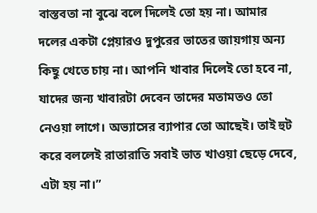বাস্তবতা না বুঝে বলে দিলেই তো হয় না। আমার দলের একটা প্লেয়ারও দুপুরের ভাতের জায়গায় অন্য কিছু খেতে চায় না। আপনি খাবার দিলেই তো হবে না, যাদের জন্য খাবারটা দেবেন তাদের মতামতও তো নেওয়া লাগে। অভ্যাসের ব্যাপার তো আছেই। তাই হুট করে বললেই রাতারাতি সবাই ভাত খাওয়া ছেড়ে দেবে, এটা হয় না।”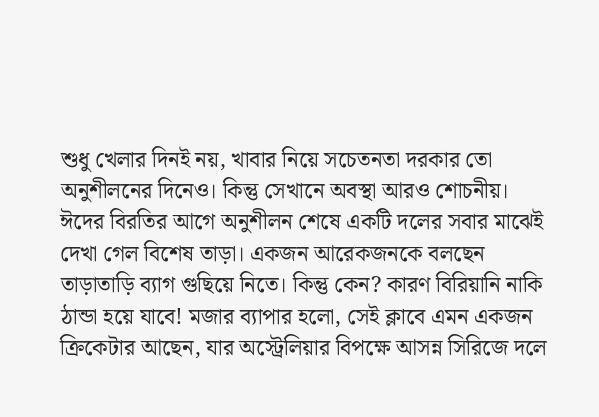শুধু খেলার দিনই নয়, খাবার নিয়ে সচেতনতা দরকার তো অনুশীলনের দিনেও। কিন্তু সেখানে অবস্থা আরও শোচনীয়। ঈদের বিরতির আগে অনুশীলন শেষে একটি দলের সবার মাঝেই দেখা গেল বিশেষ তাড়া। একজন আরেকজনকে বলছেন তাড়াতাড়ি ব্যাগ গুছিয়ে নিতে। কিন্তু কেন? কারণ বিরিয়ানি নাকি ঠান্ডা হয়ে যাবে! মজার ব্যাপার হলো, সেই ক্লাবে এমন একজন ক্রিকেটার আছেন, যার অস্ট্রেলিয়ার বিপক্ষে আসন্ন সিরিজে দলে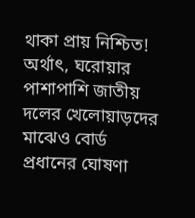থাকা প্রায় নিশ্চিত!
অর্থাৎ, ঘরোয়ার পাশাপাশি জাতীয় দলের খেলোয়াড়দের মাঝেও বোর্ড প্রধানের ঘোষণা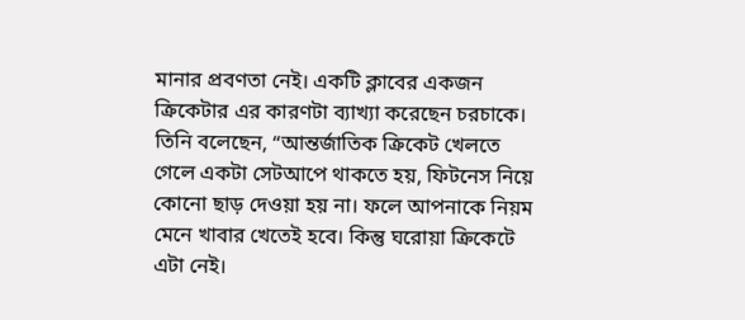মানার প্রবণতা নেই। একটি ক্লাবের একজন ক্রিকেটার এর কারণটা ব্যাখ্যা করেছেন চরচাকে। তিনি বলেছেন, “আন্তর্জাতিক ক্রিকেট খেলতে গেলে একটা সেটআপে থাকতে হয়, ফিটনেস নিয়ে কোনো ছাড় দেওয়া হয় না। ফলে আপনাকে নিয়ম মেনে খাবার খেতেই হবে। কিন্তু ঘরোয়া ক্রিকেটে এটা নেই।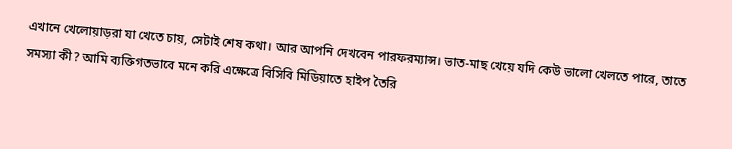এখানে খেলোয়াড়রা যা খেতে চায়, সেটাই শেষ কথা। আর আপনি দেখবেন পারফরম্যান্স। ভাত-মাছ খেয়ে যদি কেউ ভালো খেলতে পারে, তাতে সমস্যা কী? আমি ব্যক্তিগতভাবে মনে করি এক্ষেত্রে বিসিবি মিডিয়াতে হাইপ তৈরি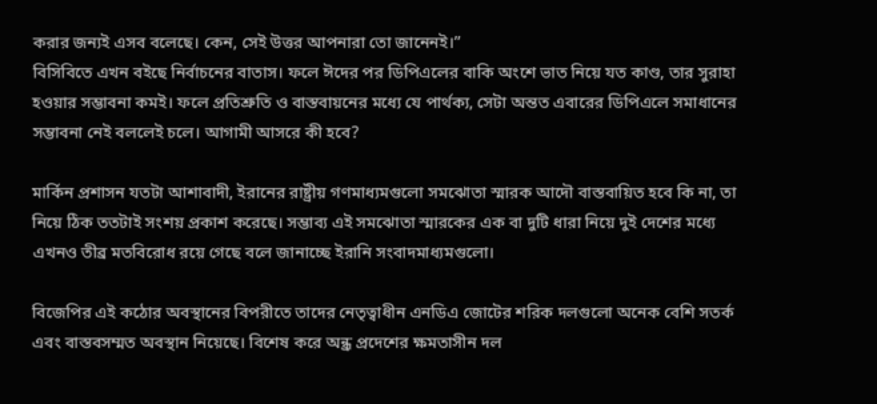করার জন্যই এসব বলেছে। কেন, সেই উত্তর আপনারা তো জানেনই।”
বিসিবিতে এখন বইছে নির্বাচনের বাতাস। ফলে ঈদের পর ডিপিএলের বাকি অংশে ভাত নিয়ে যত কাণ্ড, তার সুরাহা হওয়ার সম্ভাবনা কমই। ফলে প্রতিশ্রুতি ও বাস্তবায়নের মধ্যে যে পার্থক্য, সেটা অন্তত এবারের ডিপিএলে সমাধানের সম্ভাবনা নেই বললেই চলে। আগামী আসরে কী হবে?

মার্কিন প্রশাসন যতটা আশাবাদী, ইরানের রাষ্ট্রীয় গণমাধ্যমগুলো সমঝোতা স্মারক আদৌ বাস্তবায়িত হবে কি না, তা নিয়ে ঠিক ততটাই সংশয় প্রকাশ করেছে। সম্ভাব্য এই সমঝোতা স্মারকের এক বা দুটি ধারা নিয়ে দুই দেশের মধ্যে এখনও তীব্র মতবিরোধ রয়ে গেছে বলে জানাচ্ছে ইরানি সংবাদমাধ্যমগুলো।

বিজেপির এই কঠোর অবস্থানের বিপরীতে তাদের নেতৃত্বাধীন এনডিএ জোটের শরিক দলগুলো অনেক বেশি সতর্ক এবং বাস্তবসম্মত অবস্থান নিয়েছে। বিশেষ করে অন্ধ্র প্রদেশের ক্ষমতাসীন দল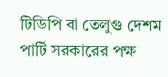টিডিপি বা তেলুগু দেশম পার্টি সরকারের পক্ষ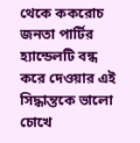থেকে ককরোচ জনতা পার্টির হ্যান্ডেলটি বন্ধ করে দেওয়ার এই সিদ্ধান্তকে ভালো চোখে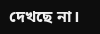দেখছে না।